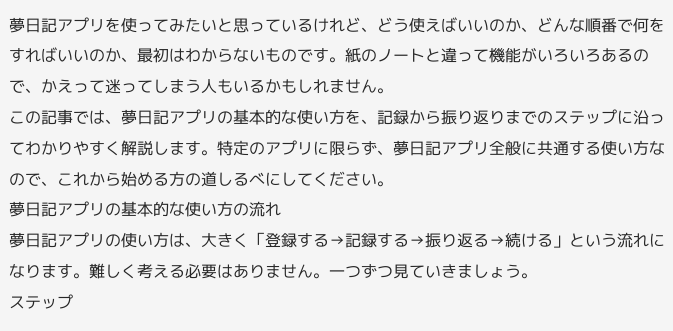夢日記アプリを使ってみたいと思っているけれど、どう使えばいいのか、どんな順番で何をすればいいのか、最初はわからないものです。紙のノートと違って機能がいろいろあるので、かえって迷ってしまう人もいるかもしれません。
この記事では、夢日記アプリの基本的な使い方を、記録から振り返りまでのステップに沿ってわかりやすく解説します。特定のアプリに限らず、夢日記アプリ全般に共通する使い方なので、これから始める方の道しるべにしてください。
夢日記アプリの基本的な使い方の流れ
夢日記アプリの使い方は、大きく「登録する→記録する→振り返る→続ける」という流れになります。難しく考える必要はありません。一つずつ見ていきましょう。
ステップ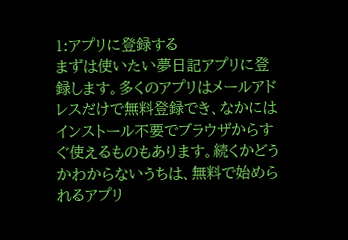1:アプリに登録する
まずは使いたい夢日記アプリに登録します。多くのアプリはメールアドレスだけで無料登録でき、なかにはインストール不要でブラウザからすぐ使えるものもあります。続くかどうかわからないうちは、無料で始められるアプリ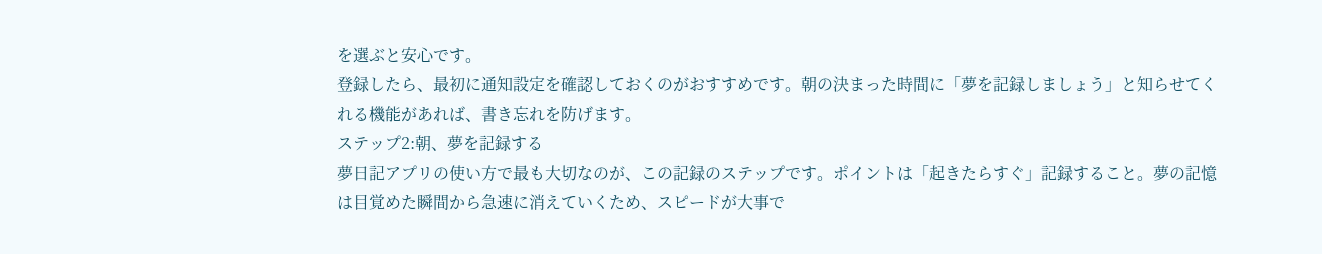を選ぶと安心です。
登録したら、最初に通知設定を確認しておくのがおすすめです。朝の決まった時間に「夢を記録しましょう」と知らせてくれる機能があれば、書き忘れを防げます。
ステップ2:朝、夢を記録する
夢日記アプリの使い方で最も大切なのが、この記録のステップです。ポイントは「起きたらすぐ」記録すること。夢の記憶は目覚めた瞬間から急速に消えていくため、スピードが大事で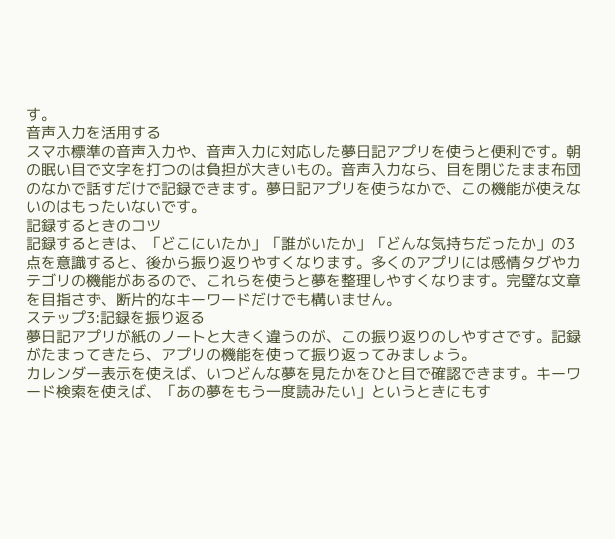す。
音声入力を活用する
スマホ標準の音声入力や、音声入力に対応した夢日記アプリを使うと便利です。朝の眠い目で文字を打つのは負担が大きいもの。音声入力なら、目を閉じたまま布団のなかで話すだけで記録できます。夢日記アプリを使うなかで、この機能が使えないのはもったいないです。
記録するときのコツ
記録するときは、「どこにいたか」「誰がいたか」「どんな気持ちだったか」の3点を意識すると、後から振り返りやすくなります。多くのアプリには感情タグやカテゴリの機能があるので、これらを使うと夢を整理しやすくなります。完璧な文章を目指さず、断片的なキーワードだけでも構いません。
ステップ3:記録を振り返る
夢日記アプリが紙のノートと大きく違うのが、この振り返りのしやすさです。記録がたまってきたら、アプリの機能を使って振り返ってみましょう。
カレンダー表示を使えば、いつどんな夢を見たかをひと目で確認できます。キーワード検索を使えば、「あの夢をもう一度読みたい」というときにもす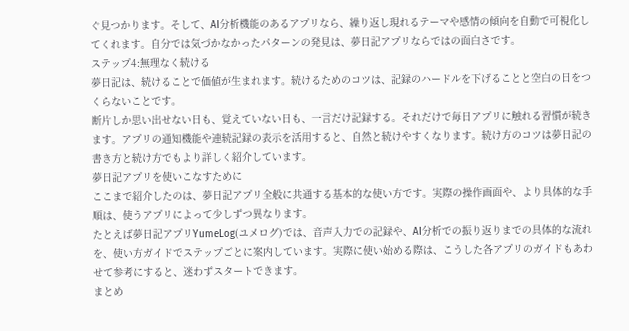ぐ見つかります。そして、AI分析機能のあるアプリなら、繰り返し現れるテーマや感情の傾向を自動で可視化してくれます。自分では気づかなかったパターンの発見は、夢日記アプリならではの面白さです。
ステップ4:無理なく続ける
夢日記は、続けることで価値が生まれます。続けるためのコツは、記録のハードルを下げることと空白の日をつくらないことです。
断片しか思い出せない日も、覚えていない日も、一言だけ記録する。それだけで毎日アプリに触れる習慣が続きます。アプリの通知機能や連続記録の表示を活用すると、自然と続けやすくなります。続け方のコツは夢日記の書き方と続け方でもより詳しく紹介しています。
夢日記アプリを使いこなすために
ここまで紹介したのは、夢日記アプリ全般に共通する基本的な使い方です。実際の操作画面や、より具体的な手順は、使うアプリによって少しずつ異なります。
たとえば夢日記アプリYumeLog(ユメログ)では、音声入力での記録や、AI分析での振り返りまでの具体的な流れを、使い方ガイドでステップごとに案内しています。実際に使い始める際は、こうした各アプリのガイドもあわせて参考にすると、迷わずスタートできます。
まとめ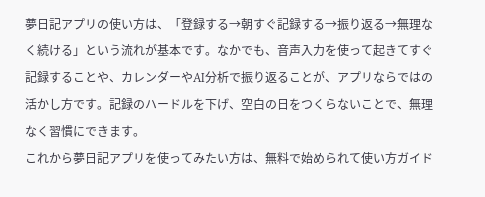夢日記アプリの使い方は、「登録する→朝すぐ記録する→振り返る→無理なく続ける」という流れが基本です。なかでも、音声入力を使って起きてすぐ記録することや、カレンダーやAI分析で振り返ることが、アプリならではの活かし方です。記録のハードルを下げ、空白の日をつくらないことで、無理なく習慣にできます。
これから夢日記アプリを使ってみたい方は、無料で始められて使い方ガイド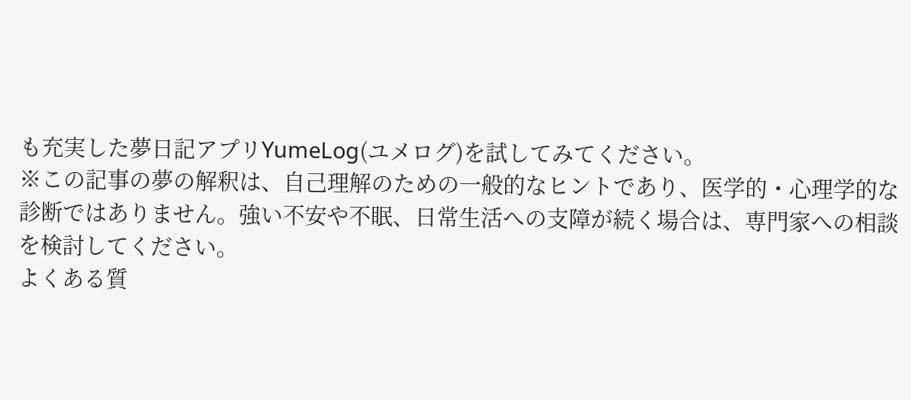も充実した夢日記アプリYumeLog(ユメログ)を試してみてください。
※この記事の夢の解釈は、自己理解のための一般的なヒントであり、医学的・心理学的な診断ではありません。強い不安や不眠、日常生活への支障が続く場合は、専門家への相談を検討してください。
よくある質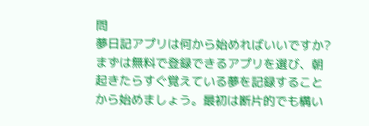問
夢日記アプリは何から始めればいいですか?
まずは無料で登録できるアプリを選び、朝起きたらすぐ覚えている夢を記録することから始めましょう。最初は断片的でも構い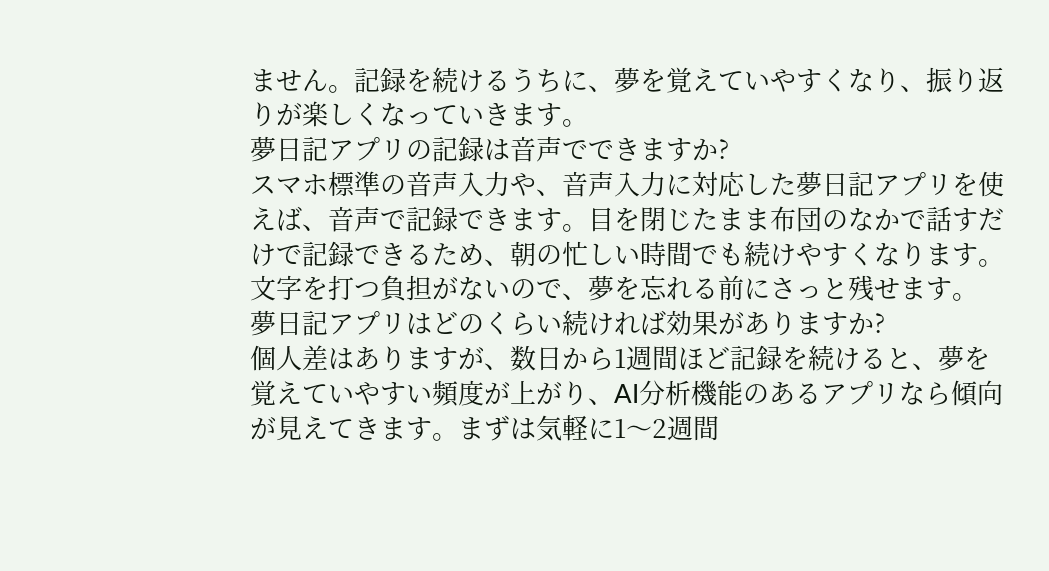ません。記録を続けるうちに、夢を覚えていやすくなり、振り返りが楽しくなっていきます。
夢日記アプリの記録は音声でできますか?
スマホ標準の音声入力や、音声入力に対応した夢日記アプリを使えば、音声で記録できます。目を閉じたまま布団のなかで話すだけで記録できるため、朝の忙しい時間でも続けやすくなります。文字を打つ負担がないので、夢を忘れる前にさっと残せます。
夢日記アプリはどのくらい続ければ効果がありますか?
個人差はありますが、数日から1週間ほど記録を続けると、夢を覚えていやすい頻度が上がり、AI分析機能のあるアプリなら傾向が見えてきます。まずは気軽に1〜2週間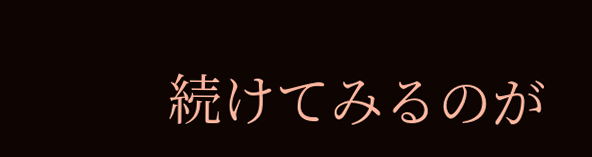続けてみるのが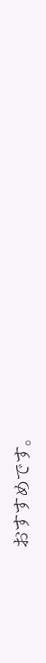おすすめです。